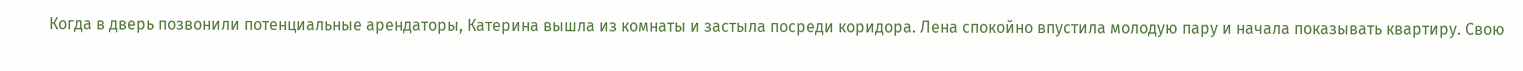Когда в дверь позвонили потенциальные арендаторы, Катерина вышла из комнаты и застыла посреди коридора. Лена спокойно впустила молодую пару и начала показывать квартиру. Свою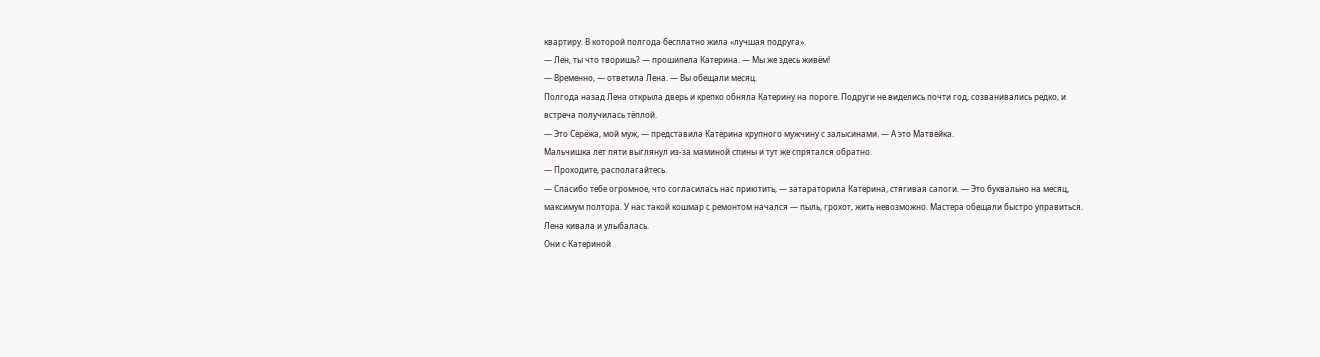квартиру. В которой полгода бесплатно жила «лучшая подруга».
— Лен, ты что творишь? — прошипела Катерина. — Мы же здесь живём!
— Временно, — ответила Лена. — Вы обещали месяц.
Полгода назад Лена открыла дверь и крепко обняла Катерину на пороге. Подруги не виделись почти год, созванивались редко, и встреча получилась тёплой.
— Это Серёжа, мой муж, — представила Катерина крупного мужчину с залысинами. — А это Матвейка.
Мальчишка лет пяти выглянул из-за маминой спины и тут же спрятался обратно.
— Проходите, располагайтесь.
— Спасибо тебе огромное, что согласилась нас приютить, — затараторила Катерина, стягивая сапоги. — Это буквально на месяц, максимум полтора. У нас такой кошмар с ремонтом начался — пыль, грохот, жить невозможно. Мастера обещали быстро управиться.
Лена кивала и улыбалась.
Они с Катериной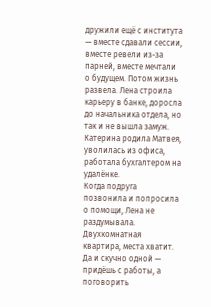дружили ещё с института — вместе сдавали сессии, вместе ревели из-за парней, вместе мечтали о будущем. Потом жизнь развела. Лена строила карьеру в банке, доросла до начальника отдела, но так и не вышла замуж. Катерина родила Матвея, уволилась из офиса, работала бухгалтером на удалёнке.
Когда подруга позвонила и попросила о помощи, Лена не раздумывала. Двухкомнатная квартира, места хватит. Да и скучно одной — придёшь с работы, а поговорить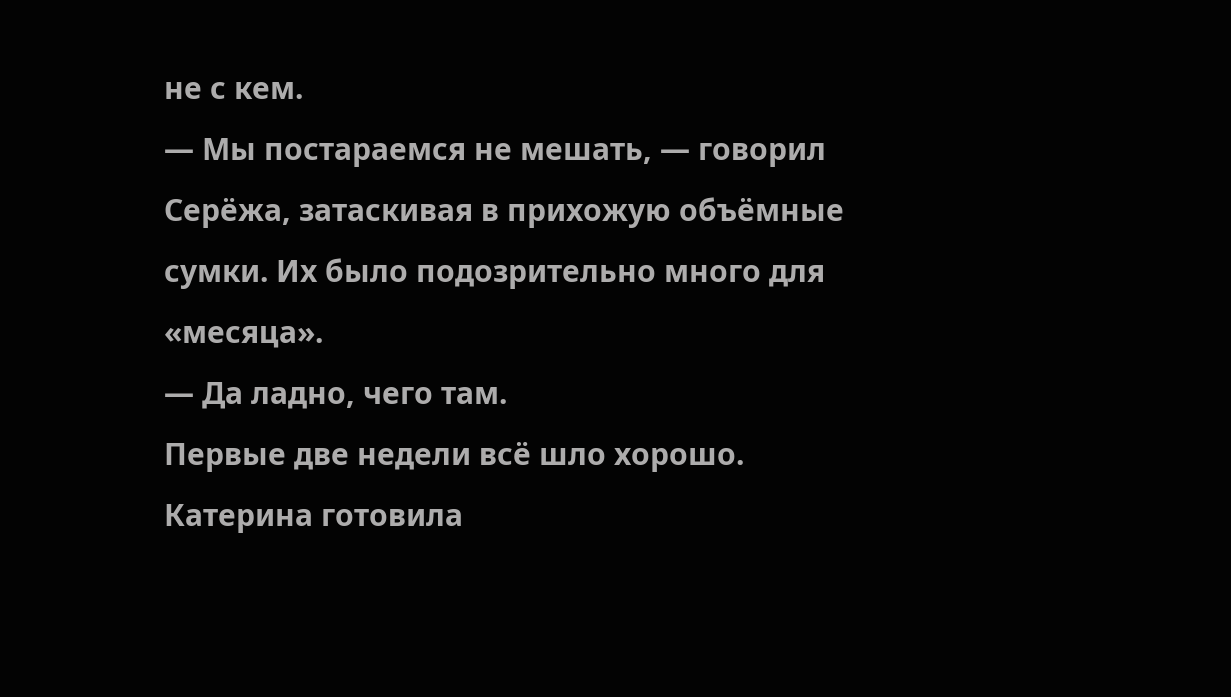не с кем.
— Мы постараемся не мешать, — говорил Серёжа, затаскивая в прихожую объёмные сумки. Их было подозрительно много для «месяца».
— Да ладно, чего там.
Первые две недели всё шло хорошо. Катерина готовила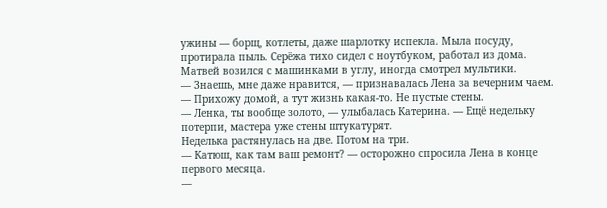ужины — борщ, котлеты, даже шарлотку испекла. Мыла посуду, протирала пыль. Серёжа тихо сидел с ноутбуком, работал из дома. Матвей возился с машинками в углу, иногда смотрел мультики.
— Знаешь, мне даже нравится, — признавалась Лена за вечерним чаем. — Прихожу домой, а тут жизнь какая-то. Не пустые стены.
— Ленка, ты вообще золото, — улыбалась Катерина. — Ещё недельку потерпи, мастера уже стены штукатурят.
Неделька растянулась на две. Потом на три.
— Катюш, как там ваш ремонт? — осторожно спросила Лена в конце первого месяца.
—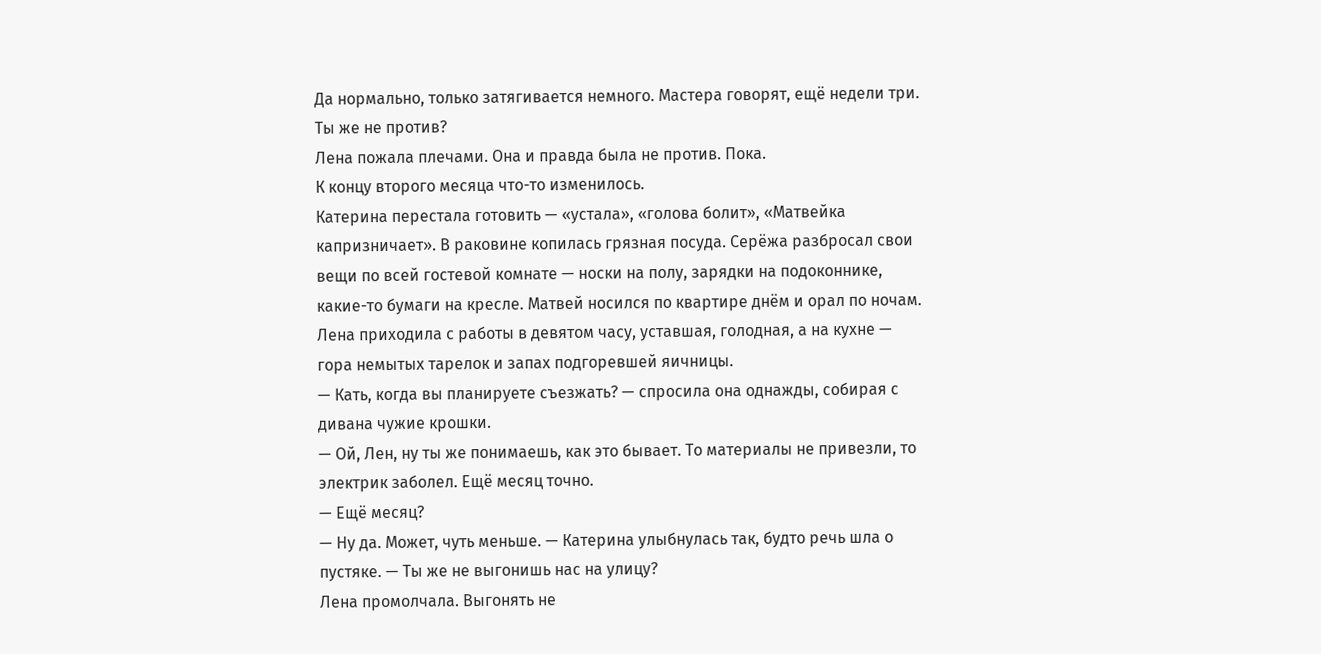Да нормально, только затягивается немного. Мастера говорят, ещё недели три. Ты же не против?
Лена пожала плечами. Она и правда была не против. Пока.
К концу второго месяца что-то изменилось.
Катерина перестала готовить — «устала», «голова болит», «Матвейка капризничает». В раковине копилась грязная посуда. Серёжа разбросал свои вещи по всей гостевой комнате — носки на полу, зарядки на подоконнике, какие-то бумаги на кресле. Матвей носился по квартире днём и орал по ночам.
Лена приходила с работы в девятом часу, уставшая, голодная, а на кухне — гора немытых тарелок и запах подгоревшей яичницы.
— Кать, когда вы планируете съезжать? — спросила она однажды, собирая с дивана чужие крошки.
— Ой, Лен, ну ты же понимаешь, как это бывает. То материалы не привезли, то электрик заболел. Ещё месяц точно.
— Ещё месяц?
— Ну да. Может, чуть меньше. — Катерина улыбнулась так, будто речь шла о пустяке. — Ты же не выгонишь нас на улицу?
Лена промолчала. Выгонять не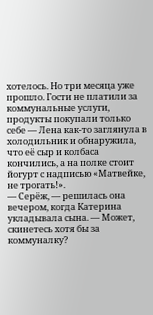хотелось. Но три месяца уже прошло. Гости не платили за коммунальные услуги, продукты покупали только себе — Лена как-то заглянула в холодильник и обнаружила, что её сыр и колбаса кончились, а на полке стоит йогурт с надписью «Матвейке, не трогать!».
— Серёж, — решилась она вечером, когда Катерина укладывала сына. — Может, скинетесь хотя бы за коммуналку?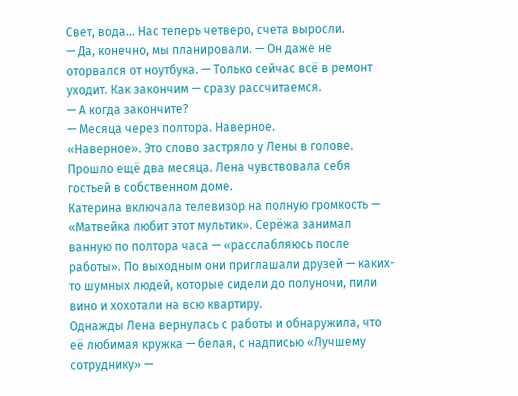Свет, вода... Нас теперь четверо, счета выросли.
— Да, конечно, мы планировали. — Он даже не оторвался от ноутбука. — Только сейчас всё в ремонт уходит. Как закончим — сразу рассчитаемся.
— А когда закончите?
— Месяца через полтора. Наверное.
«Наверное». Это слово застряло у Лены в голове.
Прошло ещё два месяца. Лена чувствовала себя гостьей в собственном доме.
Катерина включала телевизор на полную громкость — «Матвейка любит этот мультик». Серёжа занимал ванную по полтора часа — «расслабляюсь после работы». По выходным они приглашали друзей — каких-то шумных людей, которые сидели до полуночи, пили вино и хохотали на всю квартиру.
Однажды Лена вернулась с работы и обнаружила, что её любимая кружка — белая, с надписью «Лучшему сотруднику» —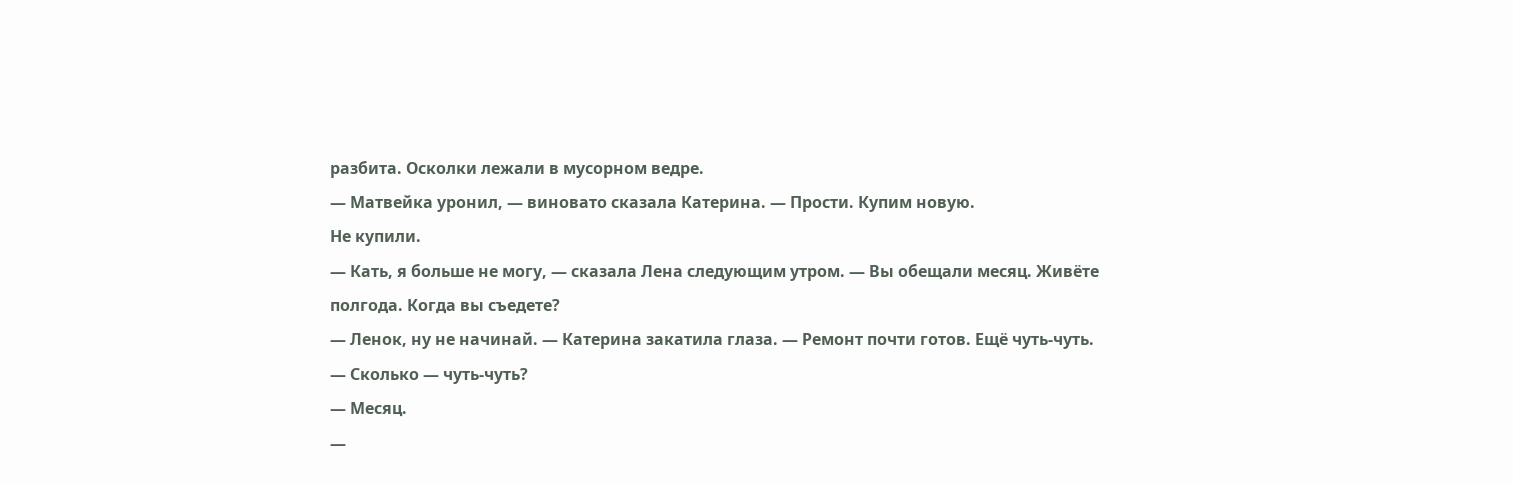разбита. Осколки лежали в мусорном ведре.
— Матвейка уронил, — виновато сказала Катерина. — Прости. Купим новую.
Не купили.
— Кать, я больше не могу, — сказала Лена следующим утром. — Вы обещали месяц. Живёте полгода. Когда вы съедете?
— Ленок, ну не начинай. — Катерина закатила глаза. — Ремонт почти готов. Ещё чуть-чуть.
— Сколько — чуть-чуть?
— Месяц.
—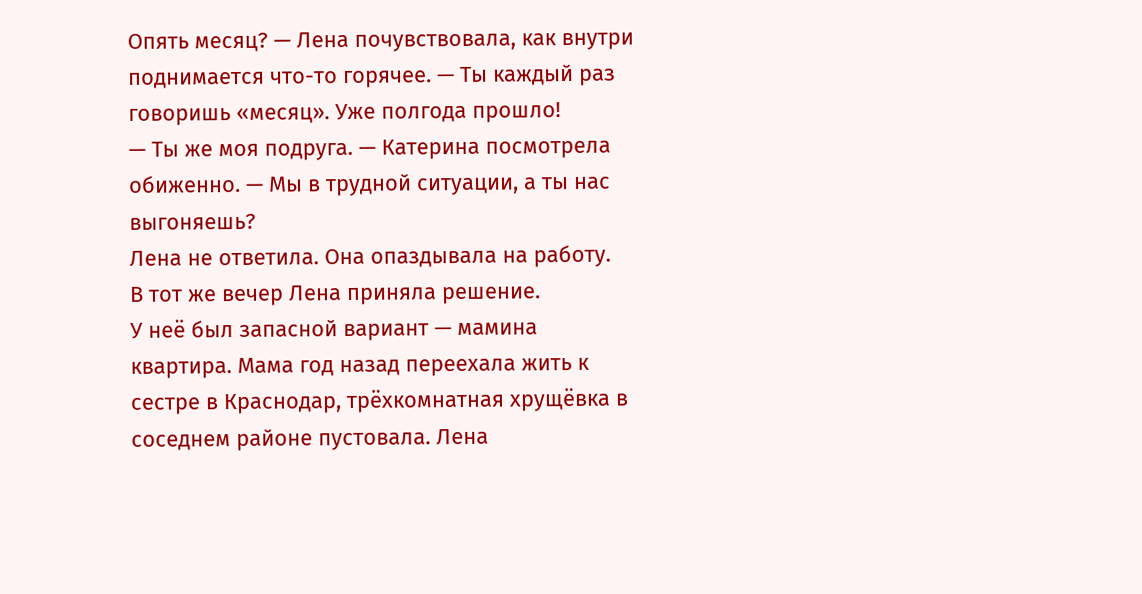Опять месяц? — Лена почувствовала, как внутри поднимается что-то горячее. — Ты каждый раз говоришь «месяц». Уже полгода прошло!
— Ты же моя подруга. — Катерина посмотрела обиженно. — Мы в трудной ситуации, а ты нас выгоняешь?
Лена не ответила. Она опаздывала на работу.
В тот же вечер Лена приняла решение.
У неё был запасной вариант — мамина квартира. Мама год назад переехала жить к сестре в Краснодар, трёхкомнатная хрущёвка в соседнем районе пустовала. Лена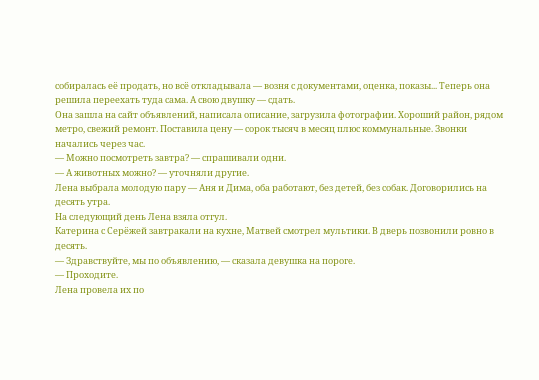собиралась её продать, но всё откладывала — возня с документами, оценка, показы... Теперь она решила переехать туда сама. А свою двушку — сдать.
Она зашла на сайт объявлений, написала описание, загрузила фотографии. Хороший район, рядом метро, свежий ремонт. Поставила цену — сорок тысяч в месяц плюс коммунальные. Звонки начались через час.
— Можно посмотреть завтра? — спрашивали одни.
— А животных можно? — уточняли другие.
Лена выбрала молодую пару — Аня и Дима, оба работают, без детей, без собак. Договорились на десять утра.
На следующий день Лена взяла отгул.
Катерина с Серёжей завтракали на кухне, Матвей смотрел мультики. В дверь позвонили ровно в десять.
— Здравствуйте, мы по объявлению, — сказала девушка на пороге.
— Проходите.
Лена провела их по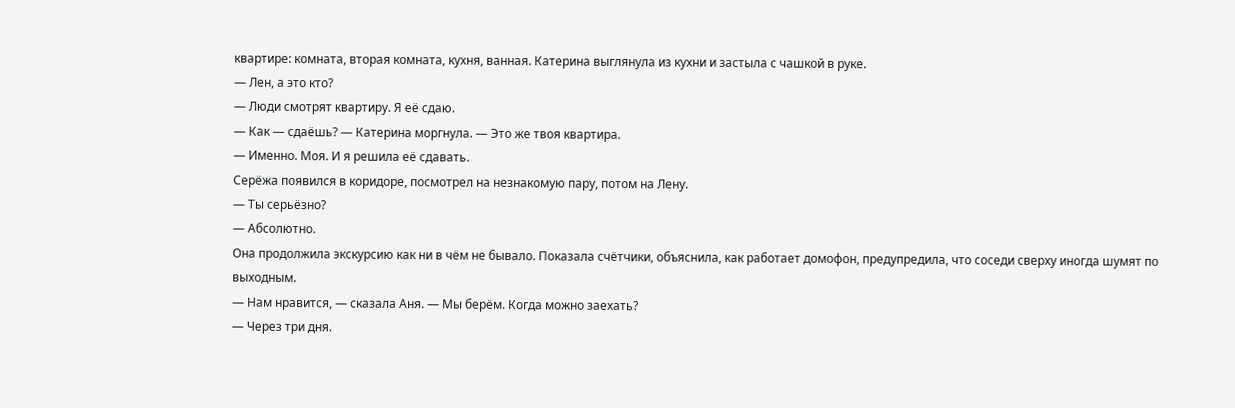квартире: комната, вторая комната, кухня, ванная. Катерина выглянула из кухни и застыла с чашкой в руке.
— Лен, а это кто?
— Люди смотрят квартиру. Я её сдаю.
— Как — сдаёшь? — Катерина моргнула. — Это же твоя квартира.
— Именно. Моя. И я решила её сдавать.
Серёжа появился в коридоре, посмотрел на незнакомую пару, потом на Лену.
— Ты серьёзно?
— Абсолютно.
Она продолжила экскурсию как ни в чём не бывало. Показала счётчики, объяснила, как работает домофон, предупредила, что соседи сверху иногда шумят по выходным.
— Нам нравится, — сказала Аня. — Мы берём. Когда можно заехать?
— Через три дня.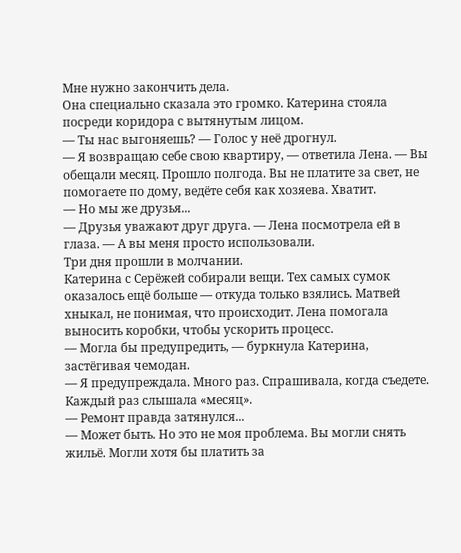Мне нужно закончить дела.
Она специально сказала это громко. Катерина стояла посреди коридора с вытянутым лицом.
— Ты нас выгоняешь? — Голос у неё дрогнул.
— Я возвращаю себе свою квартиру, — ответила Лена. — Вы обещали месяц. Прошло полгода. Вы не платите за свет, не помогаете по дому, ведёте себя как хозяева. Хватит.
— Но мы же друзья...
— Друзья уважают друг друга. — Лена посмотрела ей в глаза. — А вы меня просто использовали.
Три дня прошли в молчании.
Катерина с Серёжей собирали вещи. Тех самых сумок оказалось ещё больше — откуда только взялись. Матвей хныкал, не понимая, что происходит. Лена помогала выносить коробки, чтобы ускорить процесс.
— Могла бы предупредить, — буркнула Катерина, застёгивая чемодан.
— Я предупреждала. Много раз. Спрашивала, когда съедете. Каждый раз слышала «месяц».
— Ремонт правда затянулся...
— Может быть. Но это не моя проблема. Вы могли снять жильё. Могли хотя бы платить за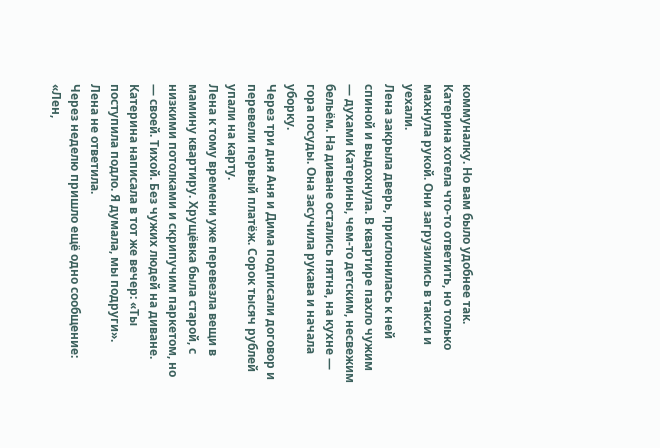коммуналку. Но вам было удобнее так.
Катерина хотела что-то ответить, но только махнула рукой. Они загрузились в такси и уехали.
Лена закрыла дверь, прислонилась к ней спиной и выдохнула. В квартире пахло чужим — духами Катерины, чем-то детским, несвежим бельём. На диване остались пятна, на кухне — гора посуды. Она засучила рукава и начала уборку.
Через три дня Аня и Дима подписали договор и перевели первый платёж. Сорок тысяч рублей упали на карту.
Лена к тому времени уже перевезла вещи в мамину квартиру. Хрущёвка была старой, с низкими потолками и скрипучим паркетом, но — своей. Тихой. Без чужих людей на диване.
Катерина написала в тот же вечер: «Ты поступила подло. Я думала, мы подруги».
Лена не ответила.
Через неделю пришло ещё одно сообщение: «Лен,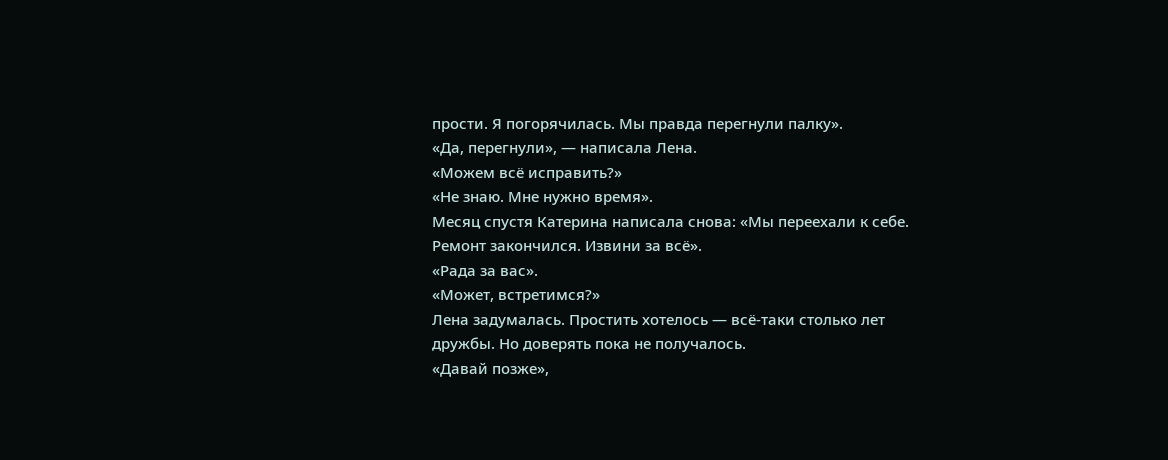прости. Я погорячилась. Мы правда перегнули палку».
«Да, перегнули», — написала Лена.
«Можем всё исправить?»
«Не знаю. Мне нужно время».
Месяц спустя Катерина написала снова: «Мы переехали к себе. Ремонт закончился. Извини за всё».
«Рада за вас».
«Может, встретимся?»
Лена задумалась. Простить хотелось — всё-таки столько лет дружбы. Но доверять пока не получалось.
«Давай позже»,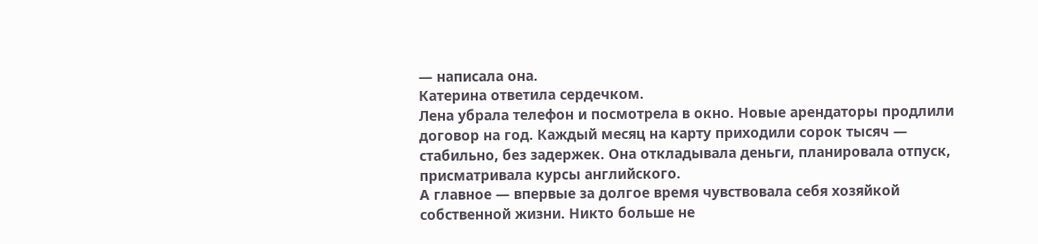— написала она.
Катерина ответила сердечком.
Лена убрала телефон и посмотрела в окно. Новые арендаторы продлили договор на год. Каждый месяц на карту приходили сорок тысяч — стабильно, без задержек. Она откладывала деньги, планировала отпуск, присматривала курсы английского.
А главное — впервые за долгое время чувствовала себя хозяйкой собственной жизни. Никто больше не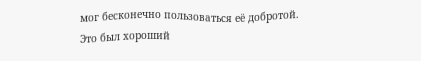мог бесконечно пользоваться её добротой.
Это был хороший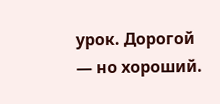урок. Дорогой — но хороший.